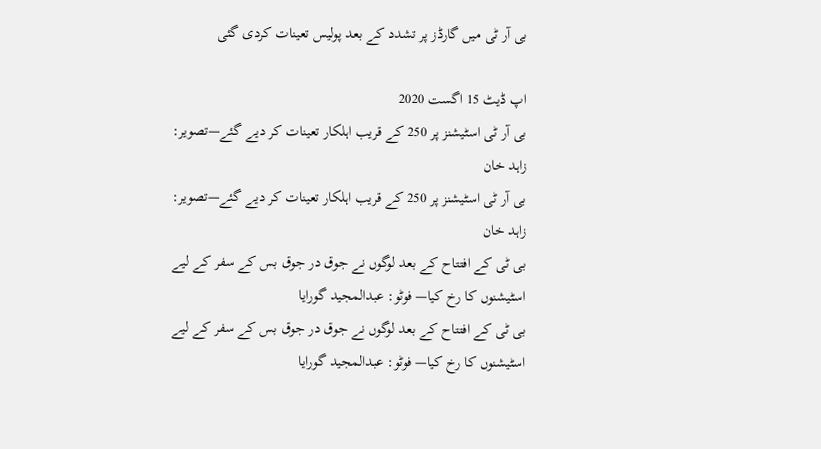بی آر ٹی میں گارڈز پر تشدد کے بعد پولیس تعینات کردی گئی

اپ ڈیٹ 15 اگست 2020
بی آر ٹی اسٹیشنز پر 250 کے قریب اہلکار تعینات کر دیے گئے—تصویر: زاہد خان
بی آر ٹی اسٹیشنز پر 250 کے قریب اہلکار تعینات کر دیے گئے—تصویر: زاہد خان
بی ٹی کے افتتاح کے بعد لوگوں نے جوق در جوق بس کے سفر کے لیے اسٹیشنوں کا رخ کیا— فوٹو: عبدالمجید گورایا
بی ٹی کے افتتاح کے بعد لوگوں نے جوق در جوق بس کے سفر کے لیے اسٹیشنوں کا رخ کیا— فوٹو: عبدالمجید گورایا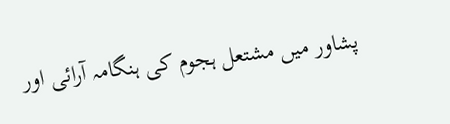پشاور میں مشتعل ہجوم کی ہنگامہ آرائی اور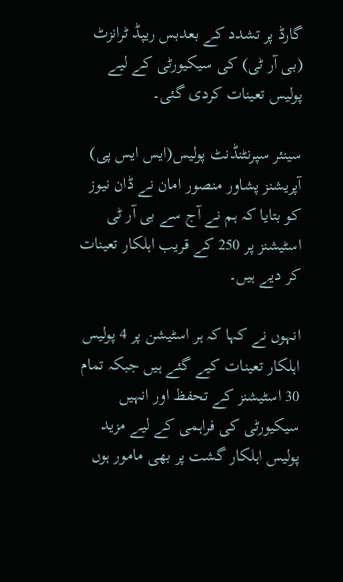گارڈ پر تشدد کے بعدبس ریپڈ ٹرانزٹ (بی آر ٹی) کی سیکیورٹی کے لیے پولیس تعینات کردی گئی۔

سینئر سپرنٹنڈنٹ پولیس(ایس ایس پی) آپریشنز پشاور منصور امان نے ڈان نیوز کو بتایا کہ ہم نے آج سے بی آر ٹی اسٹیشنز پر 250 کے قریب اہلکار تعینات کر دیے ہیں۔

انہوں نے کہا کہ ہر اسٹیشن پر 4 پولیس اہلکار تعینات کیے گئے ہیں جبکہ تمام 30 اسٹیشنز کے تحفظ اور انہیں سیکیورٹی کی فراہمی کے لیے مزید پولیس اہلکار گشت پر بھی مامور ہوں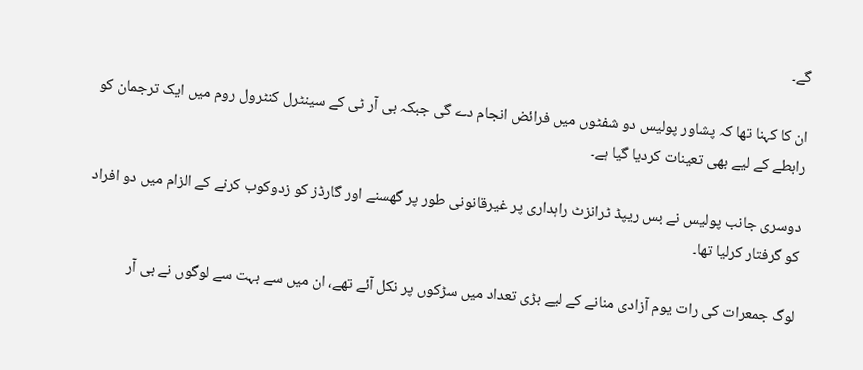گے۔

ان کا کہنا تھا کہ پشاور پولیس دو شفٹوں میں فرائض انجام دے گی جبکہ بی آر ٹی کے سینٹرل کنٹرول روم میں ایک ترجمان کو رابطے کے لیے بھی تعینات کردیا گیا ہے۔

دوسری جانب پولیس نے بس ریپڈ ٹرانزٹ راہداری پر غیرقانونی طور پر گھسنے اور گارڈز کو زدوکوب کرنے کے الزام میں دو افراد کو گرفتار کرلیا تھا۔

لوگ جمعرات کی رات یوم آزادی منانے کے لیے بڑی تعداد میں سڑکوں پر نکل آئے تھے، ان میں سے بہت سے لوگوں نے بی آر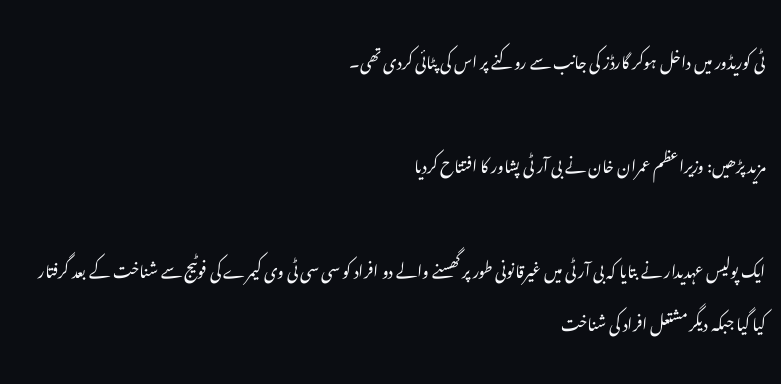ٹی کوریڈور میں داخل ہوکر گارڈز کی جانب سے روکنے پر اس کی پٹائی کردی تھی۔

مزید پڑھیں: وزیراعظم عمران خان نے بی آر ٹی پشاور کا افتتاح کردیا

ایک پولیس عہدیدار نے بتایا کہ بی آر ٹی میں غیرقانونی طور پر گھسنے والے دو افراد کو سی سی ٹی وی کیمرے کی فوٹیج سے شناخت کے بعد گرفتار کیا گیا جبکہ دیگر مشتعل افراد کی شناخت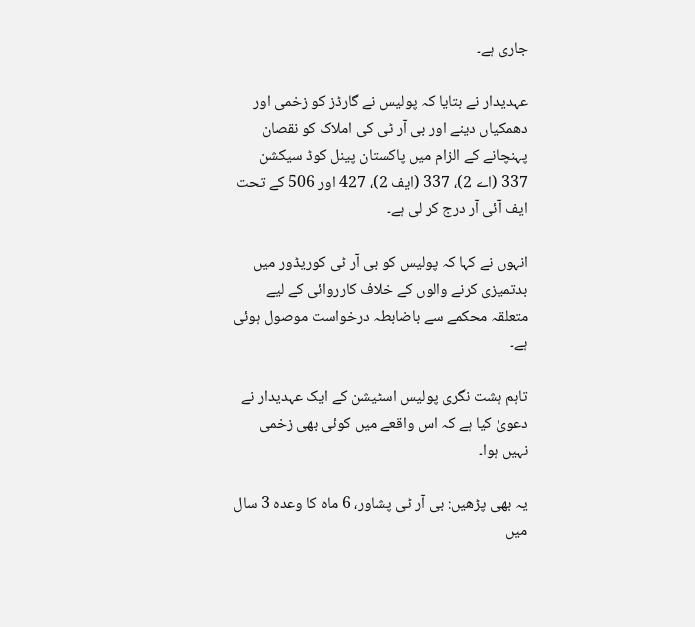جاری ہے۔

عہدیدار نے بتایا کہ پولیس نے گارڈز کو زخمی اور دھمکیاں دینے اور بی آر ٹی کی املاک کو نقصان پہنچانے کے الزام میں پاکستان پینل کوڈ سیکشن 337 (اے 2)، 337 (ایف 2)، 427 اور 506 کے تحت ایف آئی آر درج کر لی ہے۔

انہوں نے کہا کہ پولیس کو بی آر ٹی کوریڈور میں بدتمیزی کرنے والوں کے خلاف کارروائی کے لیے متعلقہ محکمے سے باضابطہ درخواست موصول ہوئی ہے۔

تاہم ہشت نگری پولیس اسٹیشن کے ایک عہدیدار نے دعویٰ کیا ہے کہ اس واقعے میں کوئی بھی زخمی نہیں ہوا۔

یہ بھی پڑھیں: بی آر ٹی پشاور، 6 ماہ کا وعدہ 3 سال میں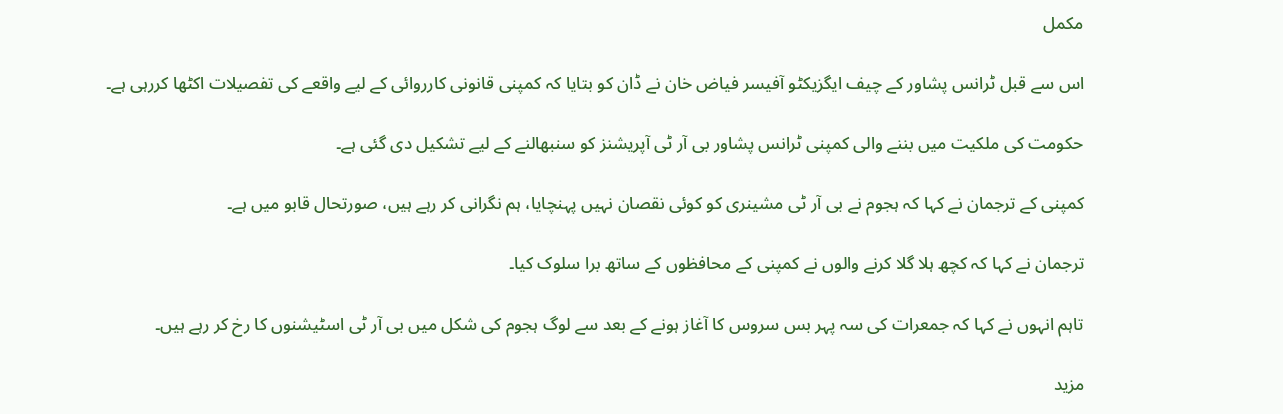مکمل

اس سے قبل ٹرانس پشاور کے چیف ایگزیکٹو آفیسر فیاض خان نے ڈان کو بتایا کہ کمپنی قانونی کارروائی کے لیے واقعے کی تفصیلات اکٹھا کررہی ہے۔

حکومت کی ملکیت میں بننے والی کمپنی ٹرانس پشاور بی آر ٹی آپریشنز کو سنبھالنے کے لیے تشکیل دی گئی ہے۔

کمپنی کے ترجمان نے کہا کہ ہجوم نے بی آر ٹی مشینری کو کوئی نقصان نہیں پہنچایا، ہم نگرانی کر رہے ہیں، صورتحال قابو میں ہے۔

ترجمان نے کہا کہ کچھ ہلا گلا کرنے والوں نے کمپنی کے محافظوں کے ساتھ برا سلوک کیا۔

تاہم انہوں نے کہا کہ جمعرات کی سہ پہر بس سروس کا آغاز ہونے کے بعد سے لوگ ہجوم کی شکل میں بی آر ٹی اسٹیشنوں کا رخ کر رہے ہیں۔

مزید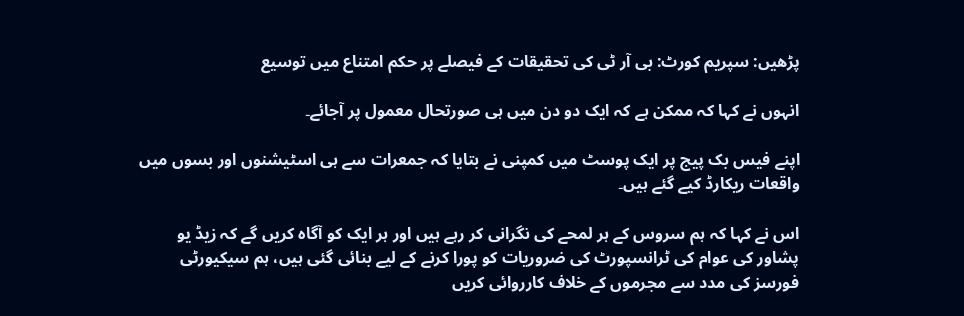پڑھیں: سپریم کورٹ: بی آر ٹی کی تحقیقات کے فیصلے پر حکم امتناع میں توسیع

انہوں نے کہا کہ ممکن ہے کہ ایک دو دن میں ہی صورتحال معمول پر آجائے۔

اپنے فیس بک پیج پر ایک پوسٹ میں کمپنی نے بتایا کہ جمعرات سے ہی اسٹیشنوں اور بسوں میں واقعات ریکارڈ کیے گئے ہیں۔

اس نے کہا کہ ہم سروس کے ہر لمحے کی نگرانی کر رہے ہیں اور ہر ایک کو آگاہ کریں گے کہ زیڈ یو پشاور کی عوام کی ٹرانسپورٹ کی ضروریات کو پورا کرنے کے لیے بنائی گئی ہیں، ہم سیکیورٹی فورسز کی مدد سے مجرموں کے خلاف کارروائی کریں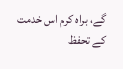گے، براہ کرم اس خدمت کے تحفظ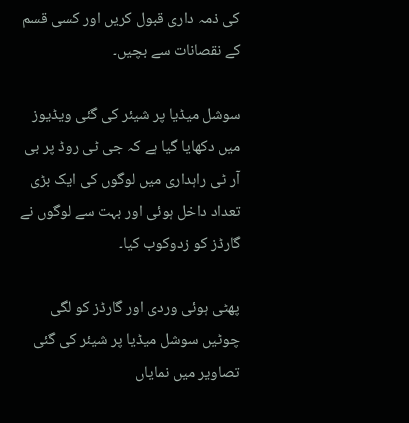کی ذمہ داری قبول کریں اور کسی قسم کے نقصانات سے بچیں۔

سوشل میڈیا پر شیئر کی گئی ویڈیوز میں دکھایا گیا ہے کہ جی ٹی روڈ پر بی آر ٹی راہداری میں لوگوں کی ایک بڑی تعداد داخل ہوئی اور بہت سے لوگوں نے گارڈز کو زدوکوب کیا۔

پھٹی ہوئی وردی اور گارڈز کو لگی چوٹیں سوشل میڈیا پر شیئر کی گئی تصاویر میں نمایاں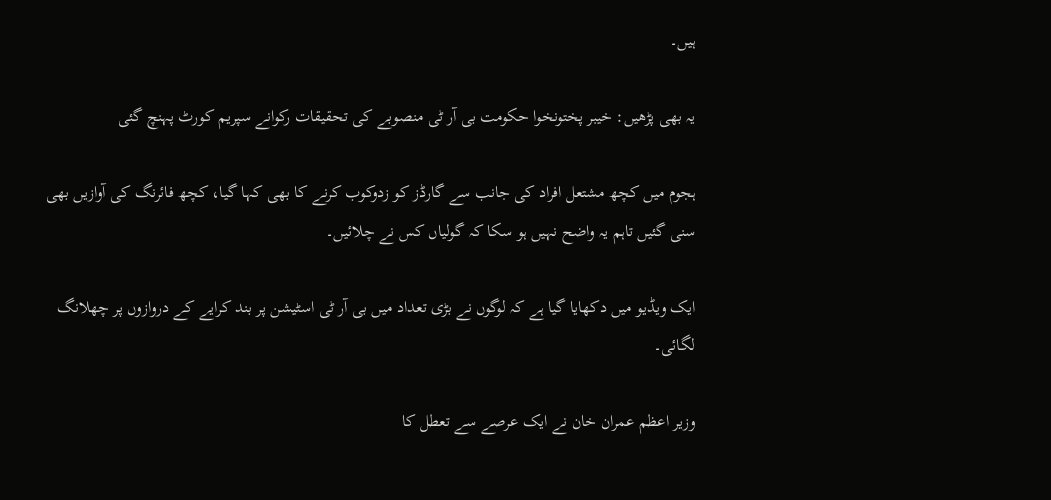ہیں۔

یہ بھی پڑھیں: خیبر پختونخوا حکومت بی آر ٹی منصوبے کی تحقیقات رکوانے سپریم کورٹ پہنچ گئی

ہجوم میں کچھ مشتعل افراد کی جانب سے گارڈز کو زدوکوب کرنے کا بھی کہا گیا، کچھ فائرنگ کی آوازیں بھی سنی گئیں تاہم یہ واضح نہیں ہو سکا کہ گولیاں کس نے چلائیں۔

ایک ویڈیو میں دکھایا گیا ہے کہ لوگوں نے بڑی تعداد میں بی آر ٹی اسٹیشن پر بند کرایے کے دروازوں پر چھلانگ لگائی۔

وزیر اعظم عمران خان نے ایک عرصے سے تعطل کا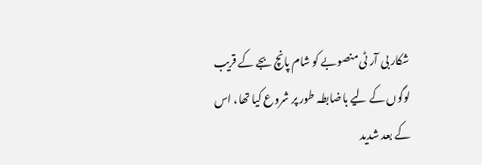شکار بی آر ٹی منصوبے کو شام پانچ بجے کے قریب لوگوں کے لیے باضابطہ طور پر شروع کیا تھا، اس کے بعد شدید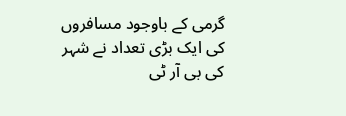گرمی کے باوجود مسافروں کی ایک بڑی تعداد نے شہر کی بی آر ٹی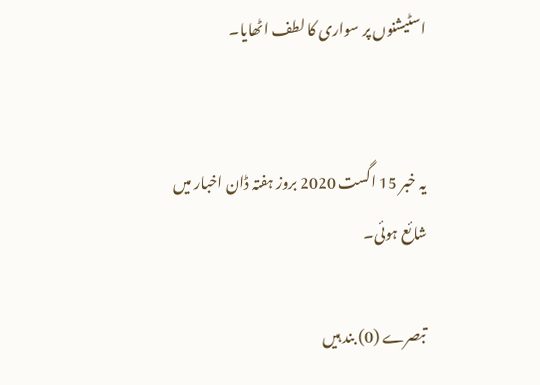اسٹیشنوں پر سواری کا لطف اٹھایا۔


یہ خبر 15 اگست 2020 بروز ہفتہ ڈان اخبار میں شائع ہوئی۔

تبصرے (0) بند ہیں